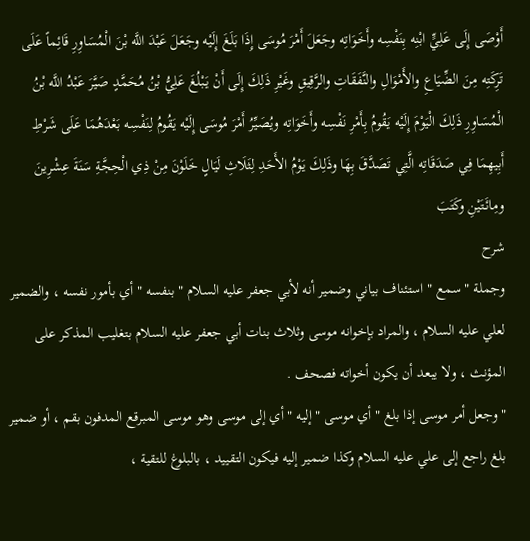أَوْصَى إِلَى عَلِيٍّ ابْنِه بِنَفْسِه وأَخَوَاتِه وجَعَلَ أَمْرَ مُوسَى إِذَا بَلَغَ إِلَيْه وجَعَلَ عَبْدَ اللَّه بْنَ الْمُسَاوِرِ قَائِماً عَلَى تَرِكَتِه مِنَ الضِّيَاعِ والأَمْوَالِ والنَّفَقَاتِ والرَّقِيقِ وغَيْرِ ذَلِكَ إِلَى أَنْ يَبْلُغَ عَلِيُّ بْنُ مُحَمَّدٍ صَيَّرَ عَبْدُ اللَّه بْنُ الْمُسَاوِرِ ذَلِكَ الْيَوْمَ إِلَيْه يَقُومُ بِأَمْرِ نَفْسِه وأَخَوَاتِه ويُصَيِّرُ أَمْرَ مُوسَى إِلَيْه يَقُومُ لِنَفْسِه بَعْدَهُمَا عَلَى شَرْطِ أَبِيهِمَا فِي صَدَقَاتِه الَّتِي تَصَدَّقَ بِهَا وذَلِكَ يَوْمُ الأَحَدِ لِثَلَاثِ لَيَالٍ خَلَوْنَ مِنْ ذِي الْحِجَّةِ سَنَةَ عِشْرِينَ ومِائَتَيْنِ وكَتَبَ
شرح
وجملة " سمع " استئناف بياني وضمير أنه لأبي جعفر عليه السلام " بنفسه " أي بأمور نفسه ، والضمير لعلي عليه السلام ، والمراد بإخوانه موسى وثلاث بنات أبي جعفر عليه السلام بتغليب المذكر على المؤنث ، ولا يبعد أن يكون أخواته فصحف .
" وجعل أمر موسى إذا بلغ " أي موسى " إليه " أي إلى موسى وهو موسى المبرقع المدفون بقم ، أو ضمير بلغ راجع إلى علي عليه السلام وكذا ضمير إليه فيكون التقييد ، بالبلوغ للتقية ،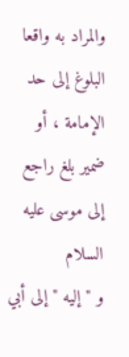والمراد به واقعا البلوغ إلى حد الإمامة ، أو ضمير بلغ راجع إلى موسى عليه السلام
و " إليه " إلى أبي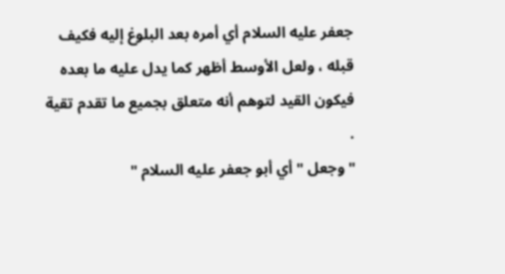جعفر عليه السلام أي أمره بعد البلوغ إليه فكيف قبله ، ولعل الأوسط أظهر كما يدل عليه ما بعده فيكون القيد لتوهم أنه متعلق بجميع ما تقدم تقية .
" وجعل " أي أبو جعفر عليه السلام "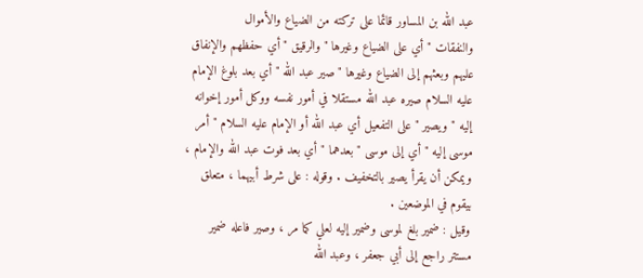عبد الله بن المساور قائما على تركته من الضياع والأموال
والنفقات " أي على الضياع وغيرها " والرقيق " أي حفظهم والإنفاق عليهم وبعثهم إلى الضياع وغيرها " صير عبد الله " أي بعد بلوغ الإمام عليه السلام صيره عبد الله مستقلا في أمور نفسه ووكل أمور إخوانه إليه " ويصير " على التفعيل أي عبد الله أو الإمام عليه السلام " أمر موسى إليه " أي إلى موسى " بعدهما " أي بعد فوت عبد الله والإمام ، ويمكن أن يقرأ يصير بالتخفيف . وقوله : على شرط أبيهما ، متعلق بيقوم في الموضعين .
وقيل : ضمير بلغ لموسى وضمير إليه لعلي كما مر ، وصير فاعله ضمير مستتر راجع إلى أبي جعفر ، وعبد الله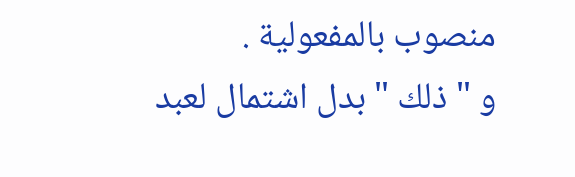منصوب بالمفعولية .
و " ذلك " بدل اشتمال لعبد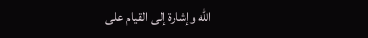الله وإشارة إلى القيام على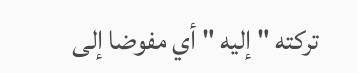تركته " إليه " أي مفوضا إلى